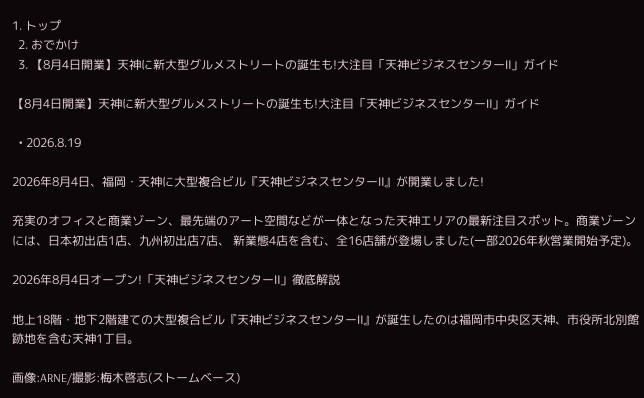1. トップ
  2. おでかけ
  3. 【8月4日開業】天神に新大型グルメストリートの誕生も!大注目「天神ビジネスセンターⅡ」ガイド

【8月4日開業】天神に新大型グルメストリートの誕生も!大注目「天神ビジネスセンターⅡ」ガイド

  • 2026.8.19

2026年8月4日、福岡・天神に大型複合ビル『天神ビジネスセンターⅡ』が開業しました!

充実のオフィスと商業ゾーン、最先端のアート空間などが一体となった天神エリアの最新注目スポット。商業ゾーンには、日本初出店1店、九州初出店7店、 新業態4店を含む、全16店舗が登場しました(一部2026年秋営業開始予定)。

2026年8月4日オープン!「天神ビジネスセンターⅡ」徹底解説

地上18階・地下2階建ての大型複合ビル『天神ビジネスセンターⅡ』が誕生したのは福岡市中央区天神、市役所北別館跡地を含む天神1丁目。

画像:ARNE/撮影:梅木啓志(ストームベース)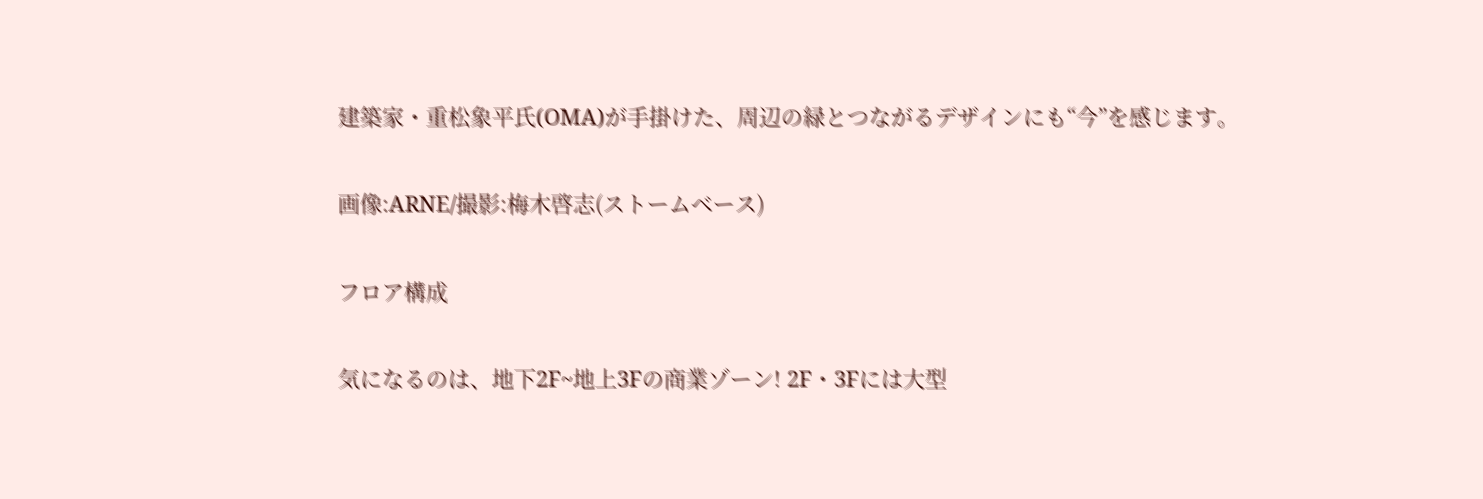建築家・重松象平氏(OMA)が手掛けた、周辺の緑とつながるデザインにも“今”を感じます。

画像:ARNE/撮影:梅木啓志(ストームベース)

フロア構成

気になるのは、地下2F~地上3Fの商業ゾーン! 2F・3Fには大型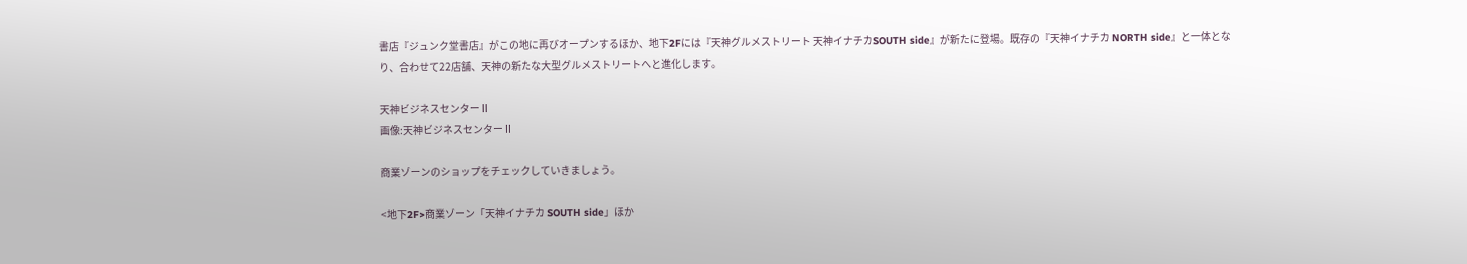書店『ジュンク堂書店』がこの地に再びオープンするほか、地下2Fには『天神グルメストリート 天神イナチカSOUTH side』が新たに登場。既存の『天神イナチカ NORTH side』と一体となり、合わせて22店舗、天神の新たな大型グルメストリートへと進化します。

天神ビジネスセンターⅡ
画像:天神ビジネスセンターⅡ

商業ゾーンのショップをチェックしていきましょう。

<地下2F>商業ゾーン「天神イナチカ SOUTH side」ほか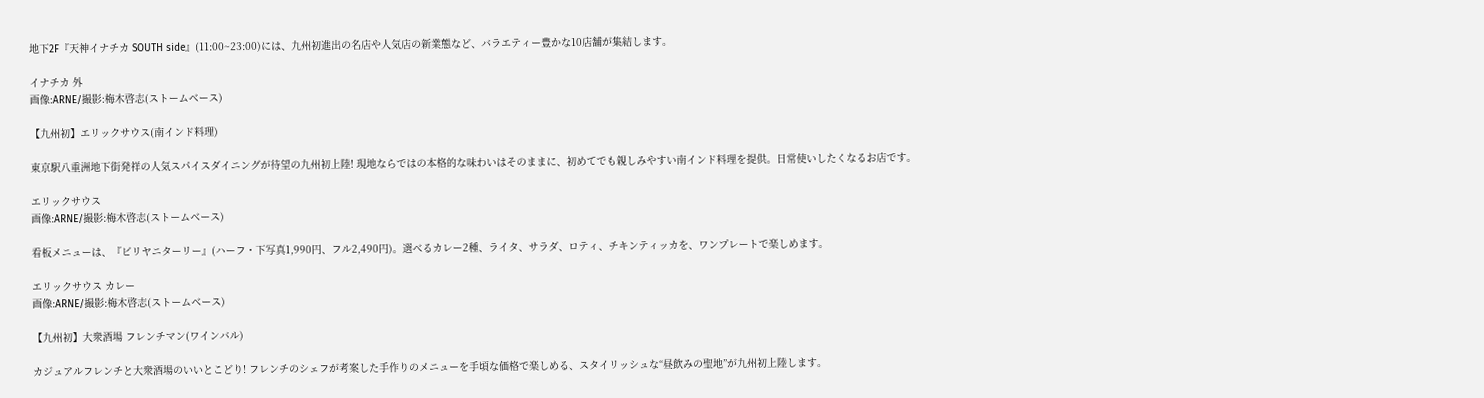地下2F『天神イナチカ SOUTH side』(11:00~23:00)には、九州初進出の名店や人気店の新業態など、バラエティー豊かな10店舗が集結します。

イナチカ 外
画像:ARNE/撮影:梅木啓志(ストームベース)

【九州初】エリックサウス(南インド料理)

東京駅八重洲地下街発祥の人気スパイスダイニングが待望の九州初上陸! 現地ならではの本格的な味わいはそのままに、初めてでも親しみやすい南インド料理を提供。日常使いしたくなるお店です。

エリックサウス
画像:ARNE/撮影:梅木啓志(ストームベース)

看板メニューは、『ビリヤニターリー』(ハーフ・下写真1,990円、フル2,490円)。選べるカレー2種、ライタ、サラダ、ロティ、チキンティッカを、ワンプレートで楽しめます。

エリックサウス カレー
画像:ARNE/撮影:梅木啓志(ストームベース)

【九州初】大衆酒場 フレンチマン(ワインバル)

カジュアルフレンチと大衆酒場のいいとこどり! フレンチのシェフが考案した手作りのメニューを手頃な価格で楽しめる、スタイリッシュな“昼飲みの聖地”が九州初上陸します。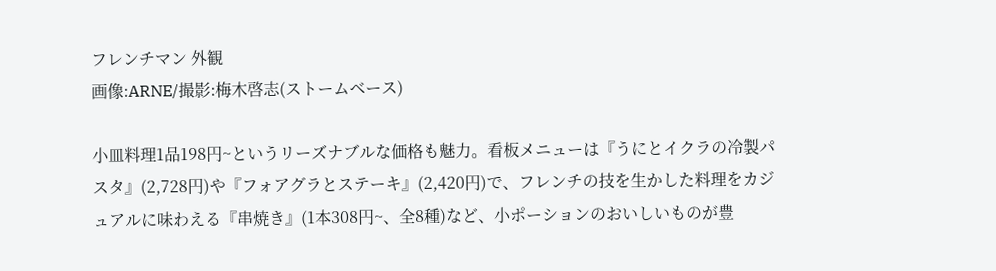フレンチマン 外観
画像:ARNE/撮影:梅木啓志(ストームベース)

小皿料理1品198円~というリーズナブルな価格も魅力。看板メニューは『うにとイクラの冷製パスタ』(2,728円)や『フォアグラとステーキ』(2,420円)で、フレンチの技を生かした料理をカジュアルに味わえる『串焼き』(1本308円~、全8種)など、小ポーションのおいしいものが豊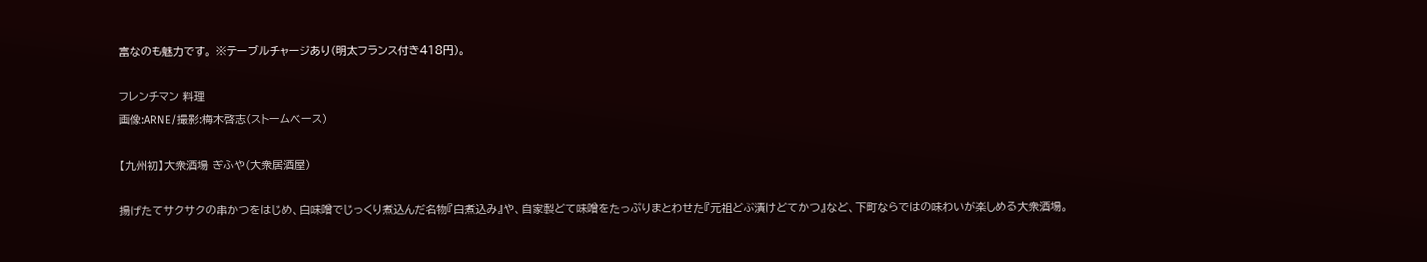富なのも魅力です。 ※テーブルチャージあり(明太フランス付き418円)。

フレンチマン 料理
画像:ARNE/撮影:梅木啓志(ストームベース)

【九州初】大衆酒場 ぎふや(大衆居酒屋)

揚げたてサクサクの串かつをはじめ、白味噌でじっくり煮込んだ名物『白煮込み』や、自家製どて味噌をたっぷりまとわせた『元祖どぶ漬けどてかつ』など、下町ならではの味わいが楽しめる大衆酒場。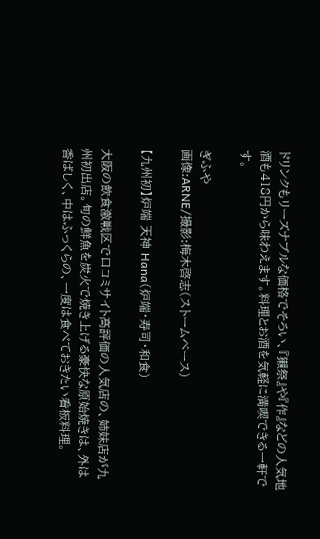ドリンクもリーズナブルな価格でそろい、『獺祭』や『作』などの人気地酒も418円から味わえます。料理とお酒を気軽に満喫できる一軒です。

ぎふや
画像:ARNE/撮影:梅木啓志(ストームベース)

【九州初】炉端 天神 Hana(炉端・寿司・和食)

大阪の飲食激戦区で口コミサイト高評価の人気店の、姉妹店が九州初出店。旬の鮮魚を炭火で焼き上げる豪快な原始焼きは、外は香ばしく、中はふっくらの、一度は食べておきたい看板料理。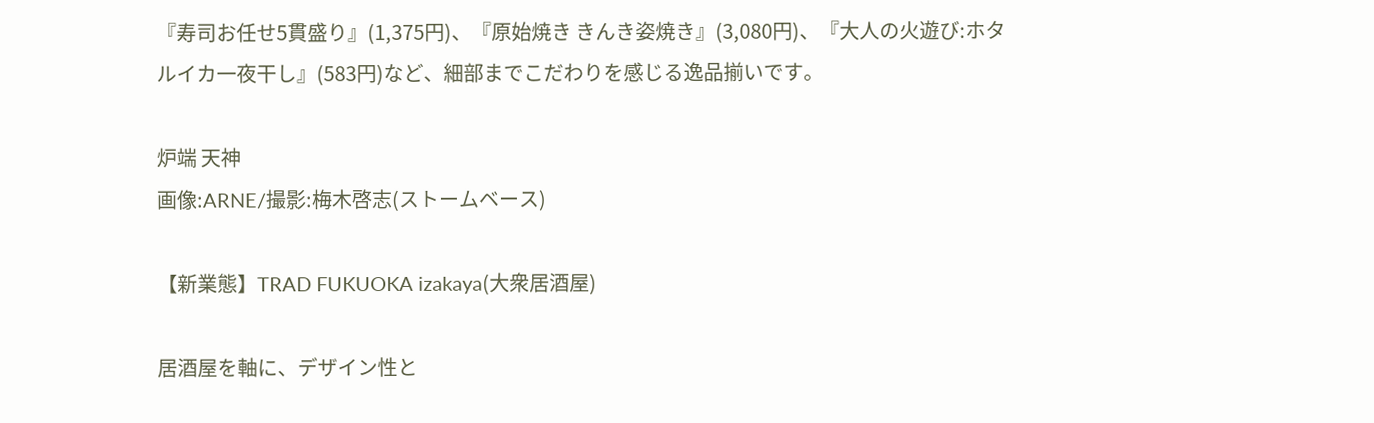『寿司お任せ5貫盛り』(1,375円)、『原始焼き きんき姿焼き』(3,080円)、『大人の火遊び:ホタルイカ一夜干し』(583円)など、細部までこだわりを感じる逸品揃いです。

炉端 天神
画像:ARNE/撮影:梅木啓志(ストームベース)

【新業態】TRAD FUKUOKA izakaya(大衆居酒屋)

居酒屋を軸に、デザイン性と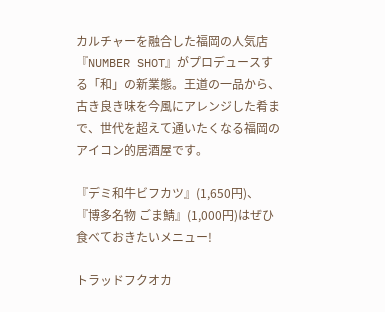カルチャーを融合した福岡の人気店『NUMBER SHOT』がプロデュースする「和」の新業態。王道の一品から、古き良き味を今風にアレンジした肴まで、世代を超えて通いたくなる福岡のアイコン的居酒屋です。

『デミ和牛ビフカツ』(1,650円)、『博多名物 ごま鯖』(1,000円)はぜひ食べておきたいメニュー!

トラッドフクオカ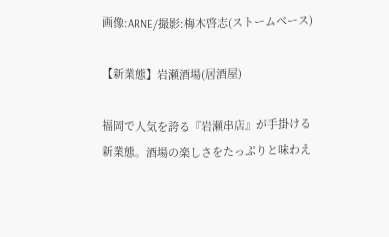画像:ARNE/撮影:梅木啓志(ストームベース)

【新業態】岩瀬酒場(居酒屋)

福岡で人気を誇る『岩瀬串店』が手掛ける新業態。酒場の楽しさをたっぷりと味わえ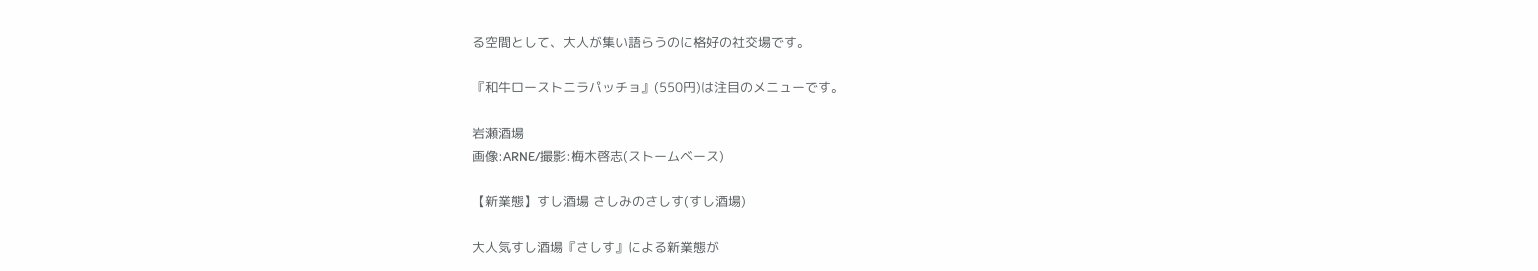る空間として、大人が集い語らうのに格好の社交場です。

『和牛ローストニラパッチョ』(550円)は注目のメニューです。

岩瀬酒場
画像:ARNE/撮影:梅木啓志(ストームベース)

【新業態】すし酒場 さしみのさしす(すし酒場)

大人気すし酒場『さしす』による新業態が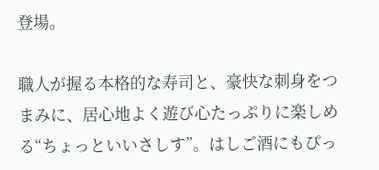登場。

職人が握る本格的な寿司と、豪快な刺身をつまみに、居心地よく遊び心たっぷりに楽しめる“ちょっといいさしす”。はしご酒にもぴっ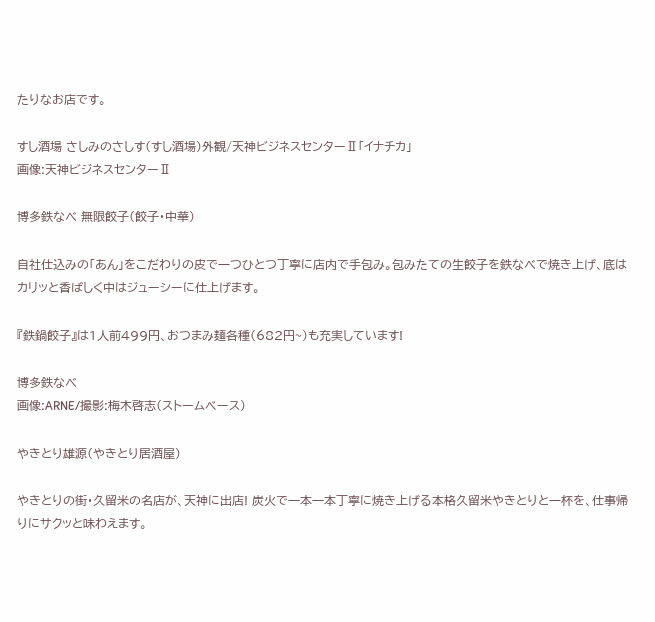たりなお店です。

すし酒場 さしみのさしす(すし酒場)外観/天神ビジネスセンターⅡ「イナチカ」
画像:天神ビジネスセンターⅡ

博多鉄なべ 無限餃子(餃子・中華)

自社仕込みの「あん」をこだわりの皮で一つひとつ丁寧に店内で手包み。包みたての生餃子を鉄なべで焼き上げ、底はカリッと香ばしく中はジューシーに仕上げます。

『鉄鍋餃子』は1人前499円、おつまみ麺各種(682円~)も充実しています!

博多鉄なべ
画像:ARNE/撮影:梅木啓志(ストームベース)

やきとり雄源(やきとり居酒屋)

やきとりの街・久留米の名店が、天神に出店! 炭火で一本一本丁寧に焼き上げる本格久留米やきとりと一杯を、仕事帰りにサクッと味わえます。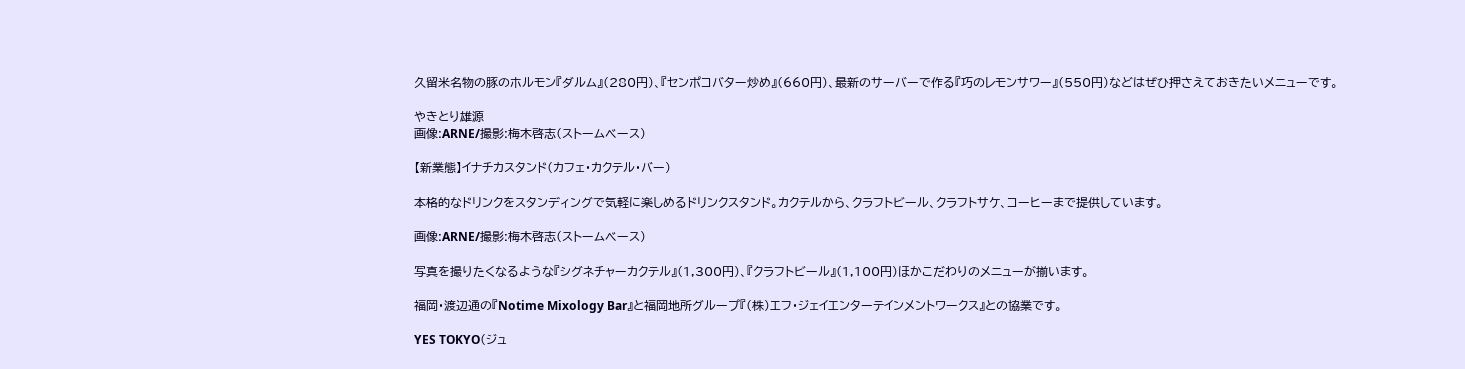久留米名物の豚のホルモン『ダルム』(280円)、『センポコバター炒め』(660円)、最新のサーバーで作る『巧のレモンサワー』(550円)などはぜひ押さえておきたいメニューです。

やきとり雄源
画像:ARNE/撮影:梅木啓志(ストームベース)

【新業態】イナチカスタンド(カフェ・カクテル・バー)

本格的なドリンクをスタンディングで気軽に楽しめるドリンクスタンド。カクテルから、クラフトビール、クラフトサケ、コーヒーまで提供しています。

画像:ARNE/撮影:梅木啓志(ストームベース)

写真を撮りたくなるような『シグネチャーカクテル』(1,300円)、『クラフトビール』(1,100円)ほかこだわりのメニューが揃います。

福岡・渡辺通の『Notime Mixology Bar』と福岡地所グループ『(株)エフ・ジェイエンターテインメントワークス』との協業です。

YES TOKYO(ジュ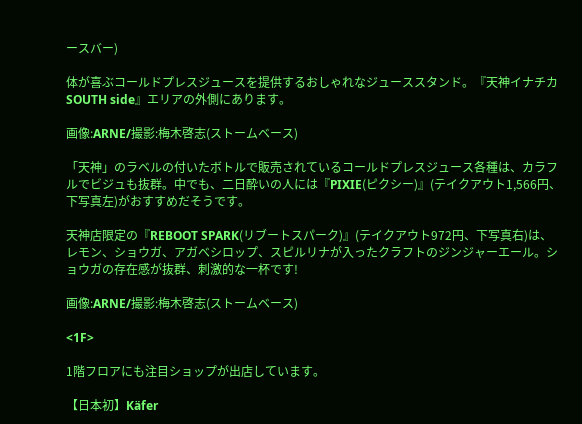ースバー)

体が喜ぶコールドプレスジュースを提供するおしゃれなジューススタンド。『天神イナチカ SOUTH side』エリアの外側にあります。

画像:ARNE/撮影:梅木啓志(ストームベース)

「天神」のラベルの付いたボトルで販売されているコールドプレスジュース各種は、カラフルでビジュも抜群。中でも、二日酔いの人には『PIXIE(ピクシー)』(テイクアウト1,566円、下写真左)がおすすめだそうです。

天神店限定の『REBOOT SPARK(リブートスパーク)』(テイクアウト972円、下写真右)は、レモン、ショウガ、アガべシロップ、スピルリナが入ったクラフトのジンジャーエール。ショウガの存在感が抜群、刺激的な一杯です!

画像:ARNE/撮影:梅木啓志(ストームベース)

<1F>

1階フロアにも注目ショップが出店しています。

【日本初】Käfer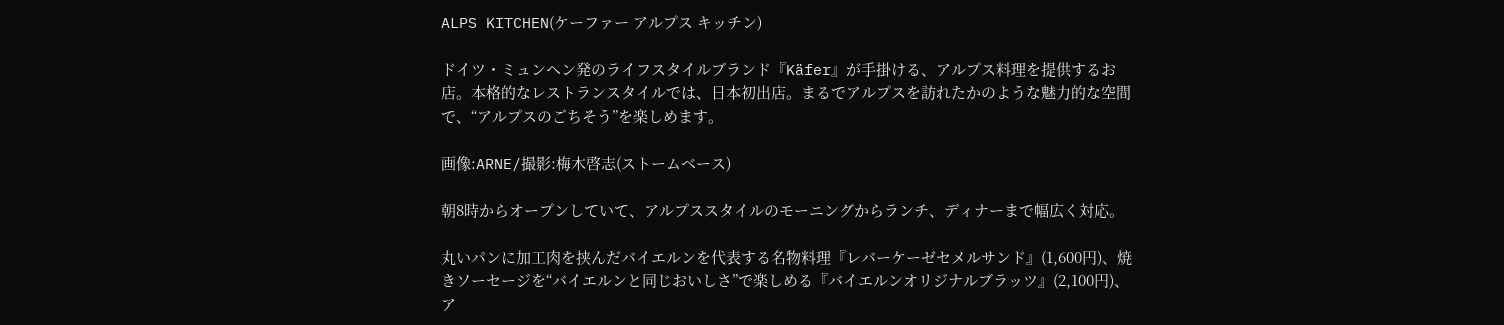ALPS KITCHEN(ケーファー アルプス キッチン)

ドイツ・ミュンヘン発のライフスタイルブランド『Käfer』が手掛ける、アルプス料理を提供するお店。本格的なレストランスタイルでは、日本初出店。まるでアルプスを訪れたかのような魅力的な空間で、“アルプスのごちそう”を楽しめます。

画像:ARNE/撮影:梅木啓志(ストームベース)

朝8時からオープンしていて、アルプススタイルのモーニングからランチ、ディナーまで幅広く対応。

丸いパンに加工肉を挟んだバイエルンを代表する名物料理『レバーケーゼセメルサンド』(1,600円)、焼きソーセージを“バイエルンと同じおいしさ”で楽しめる『バイエルンオリジナルブラッツ』(2,100円)、ア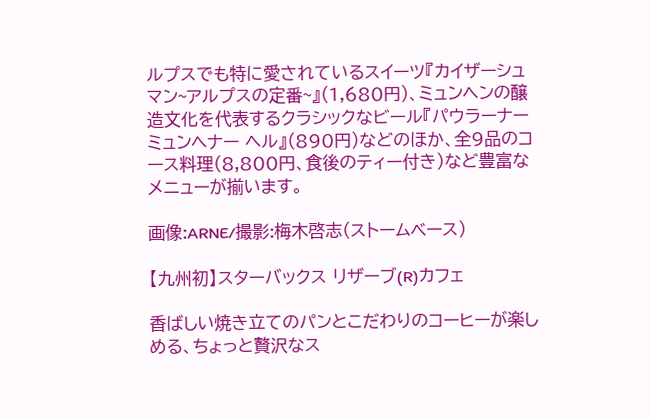ルプスでも特に愛されているスイーツ『カイザーシュマン~アルプスの定番~』(1,680円)、ミュンヘンの醸造文化を代表するクラシックなビール『パウラーナー ミュンヘナー ヘル』(890円)などのほか、全9品のコース料理(8,800円、食後のティー付き)など豊富なメニューが揃います。

画像:ARNE/撮影:梅木啓志(ストームベース)

【九州初】スターバックス リザーブ(R)カフェ

香ばしい焼き立てのパンとこだわりのコーヒーが楽しめる、ちょっと贅沢なス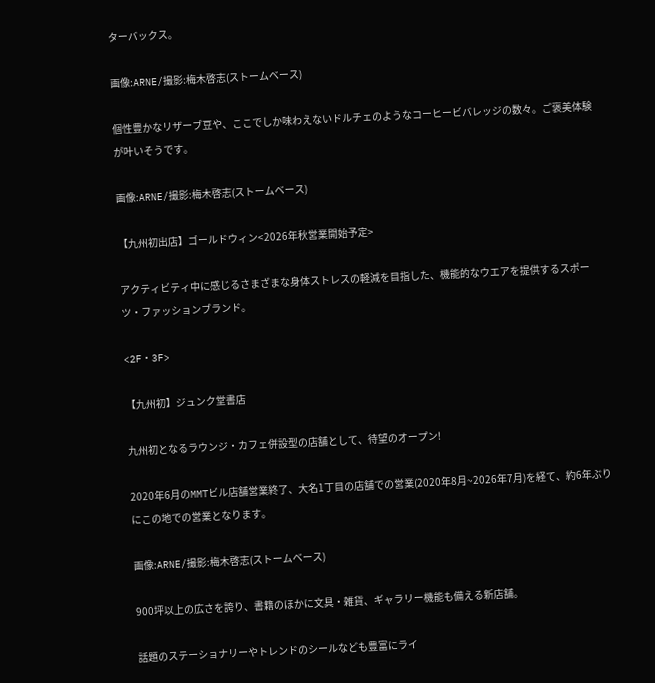ターバックス。

画像:ARNE/撮影:梅木啓志(ストームベース)

個性豊かなリザーブ豆や、ここでしか味わえないドルチェのようなコーヒービバレッジの数々。ご褒美体験が叶いそうです。

画像:ARNE/撮影:梅木啓志(ストームベース)

【九州初出店】ゴールドウィン<2026年秋営業開始予定>

アクティビティ中に感じるさまざまな身体ストレスの軽減を目指した、機能的なウエアを提供するスポーツ・ファッションブランド。

<2F・3F>

【九州初】ジュンク堂書店

九州初となるラウンジ・カフェ併設型の店舗として、待望のオープン!

2020年6月のMMTビル店舗営業終了、大名1丁目の店舗での営業(2020年8月~2026年7月)を経て、約6年ぶりにこの地での営業となります。

画像:ARNE/撮影:梅木啓志(ストームベース)

900坪以上の広さを誇り、書籍のほかに文具・雑貨、ギャラリー機能も備える新店舗。

話題のステーショナリーやトレンドのシールなども豊富にライ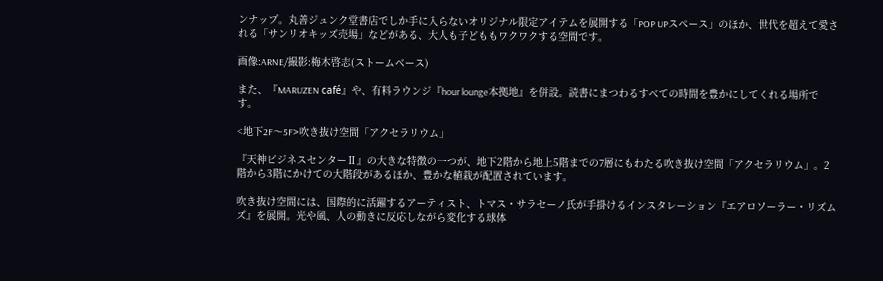ンナップ。丸善ジュンク堂書店でしか手に入らないオリジナル限定アイテムを展開する「POP UPスペース」のほか、世代を超えて愛される「サンリオキッズ売場」などがある、大人も子どももワクワクする空間です。

画像:ARNE/撮影:梅木啓志(ストームベース)

また、『MARUZEN café』や、有料ラウンジ『hour lounge本拠地』を併設。読書にまつわるすべての時間を豊かにしてくれる場所です。

<地下2F〜5F>吹き抜け空間「アクセラリウム」

『天神ビジネスセンターⅡ』の大きな特徴の一つが、地下2階から地上5階までの7層にもわたる吹き抜け空間「アクセラリウム」。2階から3階にかけての大階段があるほか、豊かな植栽が配置されています。

吹き抜け空間には、国際的に活躍するアーティスト、トマス・サラセーノ氏が手掛けるインスタレーション『エアロソーラー・リズムズ』を展開。光や風、人の動きに反応しながら変化する球体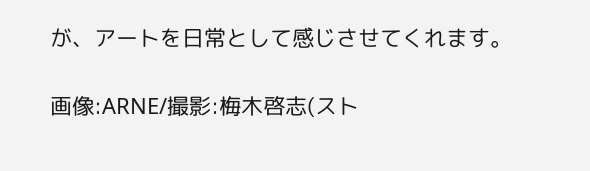が、アートを日常として感じさせてくれます。

画像:ARNE/撮影:梅木啓志(スト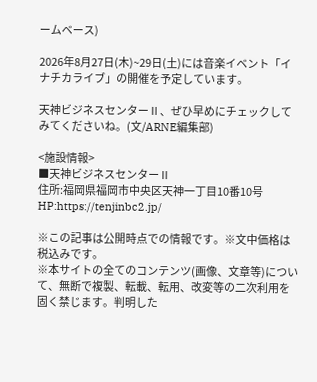ームベース)

2026年8月27日(木)~29日(土)には音楽イベント「イナチカライブ」の開催を予定しています。

天神ビジネスセンターⅡ、ぜひ早めにチェックしてみてくださいね。(文/ARNE編集部)

<施設情報>
■天神ビジネスセンターⅡ
住所:福岡県福岡市中央区天神一丁目10番10号
HP:https://tenjinbc2.jp/

※この記事は公開時点での情報です。※文中価格は税込みです。
※本サイトの全てのコンテンツ(画像、文章等)について、無断で複製、転載、転用、改変等の二次利用を固く禁じます。判明した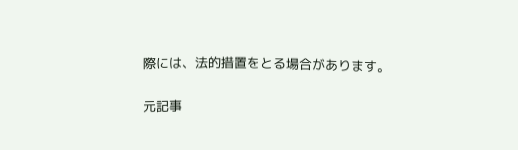際には、法的措置をとる場合があります。

元記事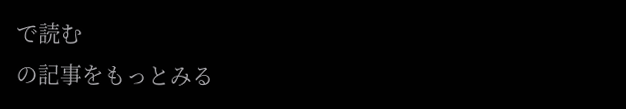で読む
の記事をもっとみる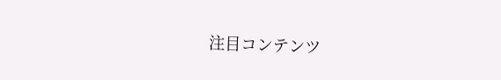注目コンテンツ